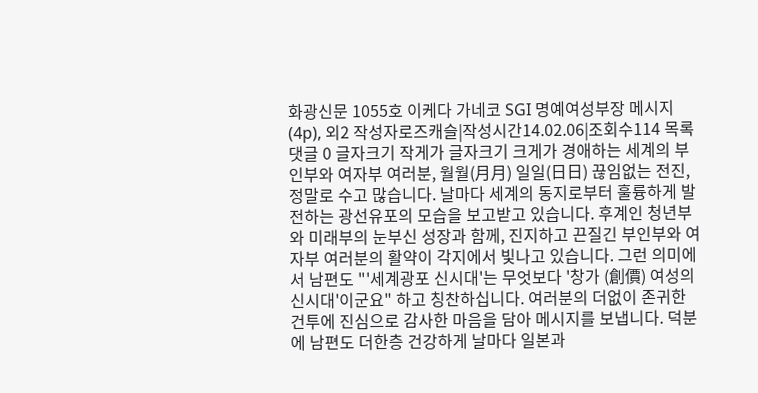화광신문 1055호 이케다 가네코 SGI 명예여성부장 메시지(4p), 외2 작성자로즈캐슬|작성시간14.02.06|조회수114 목록 댓글 0 글자크기 작게가 글자크기 크게가 경애하는 세계의 부인부와 여자부 여러분, 월월(月月) 일일(日日) 끊임없는 전진, 정말로 수고 많습니다. 날마다 세계의 동지로부터 훌륭하게 발전하는 광선유포의 모습을 보고받고 있습니다. 후계인 청년부와 미래부의 눈부신 성장과 함께, 진지하고 끈질긴 부인부와 여자부 여러분의 활약이 각지에서 빛나고 있습니다. 그런 의미에서 남편도 "'세계광포 신시대'는 무엇보다 '창가 (創價) 여성의 신시대'이군요" 하고 칭찬하십니다. 여러분의 더없이 존귀한 건투에 진심으로 감사한 마음을 담아 메시지를 보냅니다. 덕분에 남편도 더한층 건강하게 날마다 일본과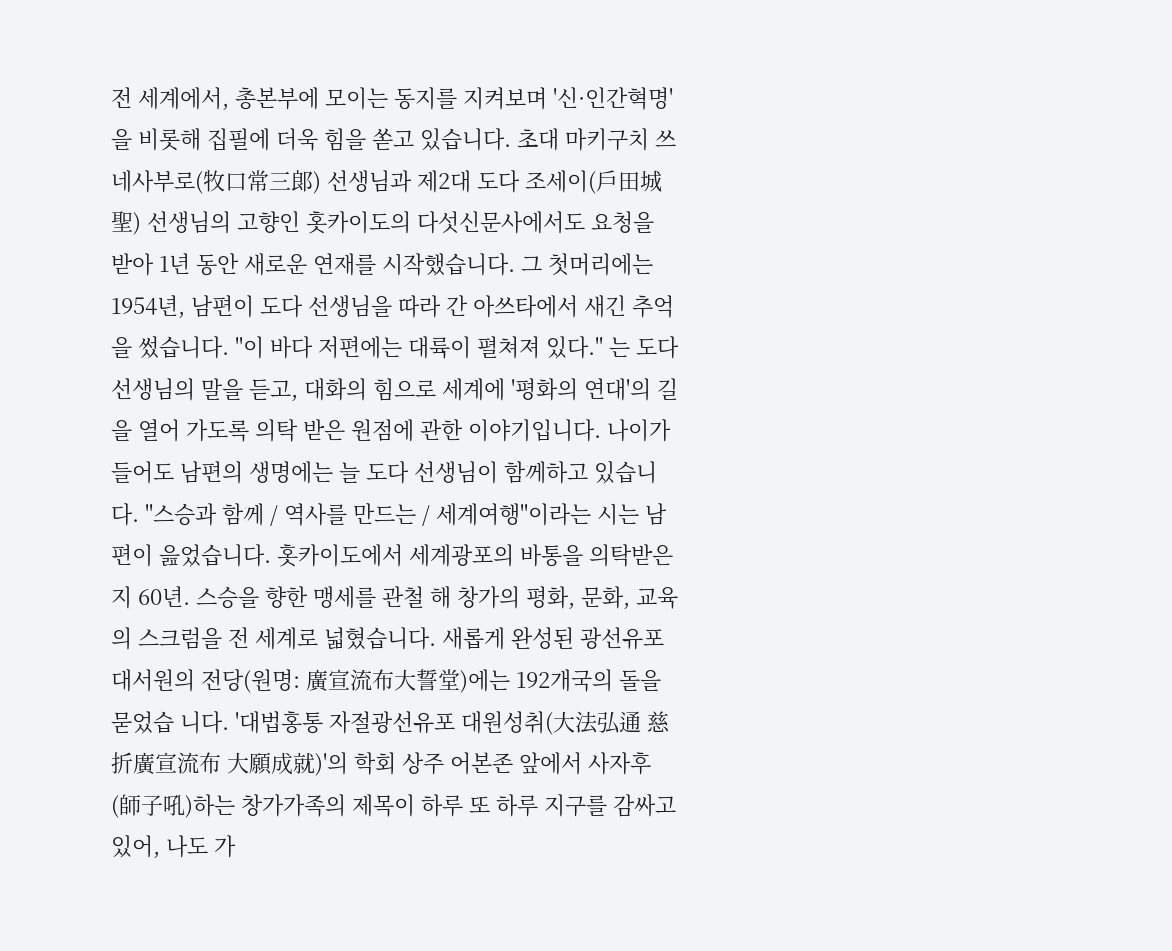전 세계에서, 총본부에 모이는 동지를 지켜보며 '신·인간혁명'을 비롯해 집필에 더욱 힘을 쏟고 있습니다. 초대 마키구치 쓰네사부로(牧口常三郞) 선생님과 제2대 도다 조세이(戶田城聖) 선생님의 고향인 홋카이도의 다섯신문사에서도 요청을 받아 1년 동안 새로운 연재를 시작했습니다. 그 첫머리에는 1954년, 남편이 도다 선생님을 따라 간 아쓰타에서 새긴 추억을 썼습니다. "이 바다 저편에는 대륙이 펼쳐져 있다." 는 도다 선생님의 말을 듣고, 대화의 힘으로 세계에 '평화의 연대'의 길을 열어 가도록 의탁 받은 원점에 관한 이야기입니다. 나이가 들어도 남편의 생명에는 늘 도다 선생님이 함께하고 있습니다. "스승과 함께 / 역사를 만드는 / 세계여행"이라는 시는 남편이 읊었습니다. 홋카이도에서 세계광포의 바통을 의탁받은 지 60년. 스승을 향한 맹세를 관철 해 창가의 평화, 문화, 교육의 스크럼을 전 세계로 넓혔습니다. 새롭게 완성된 광선유포 대서원의 전당(원명: 廣宣流布大誓堂)에는 192개국의 돌을 묻었습 니다. '대법홍통 자절광선유포 대원성취(大法弘通 慈折廣宣流布 大願成就)'의 학회 상주 어본존 앞에서 사자후(師子吼)하는 창가가족의 제목이 하루 또 하루 지구를 감싸고 있어, 나도 가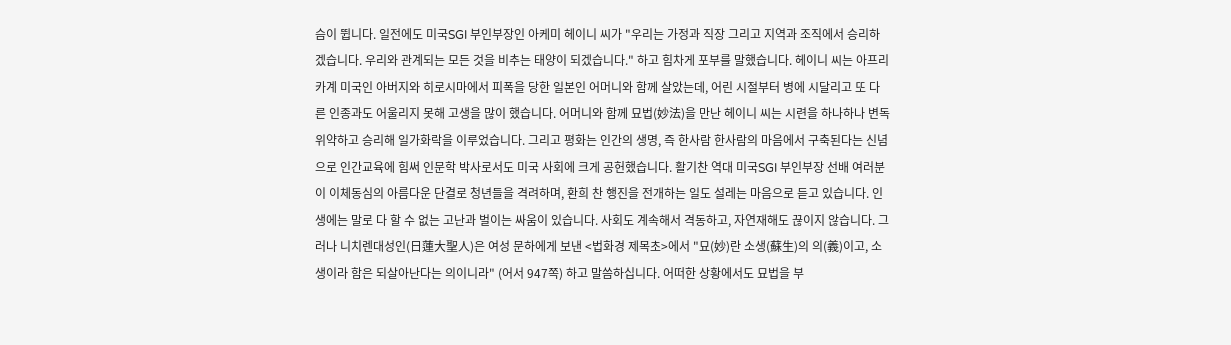슴이 뜁니다. 일전에도 미국SGI 부인부장인 아케미 헤이니 씨가 "우리는 가정과 직장 그리고 지역과 조직에서 승리하겠습니다. 우리와 관계되는 모든 것을 비추는 태양이 되겠습니다." 하고 힘차게 포부를 말했습니다. 헤이니 씨는 아프리카계 미국인 아버지와 히로시마에서 피폭을 당한 일본인 어머니와 함께 살았는데, 어린 시절부터 병에 시달리고 또 다른 인종과도 어울리지 못해 고생을 많이 했습니다. 어머니와 함께 묘법(妙法)을 만난 헤이니 씨는 시련을 하나하나 변독위약하고 승리해 일가화락을 이루었습니다. 그리고 평화는 인간의 생명, 즉 한사람 한사람의 마음에서 구축된다는 신념으로 인간교육에 힘써 인문학 박사로서도 미국 사회에 크게 공헌했습니다. 활기찬 역대 미국SGI 부인부장 선배 여러분이 이체동심의 아름다운 단결로 청년들을 격려하며, 환희 찬 행진을 전개하는 일도 설레는 마음으로 듣고 있습니다. 인생에는 말로 다 할 수 없는 고난과 벌이는 싸움이 있습니다. 사회도 계속해서 격동하고, 자연재해도 끊이지 않습니다. 그러나 니치렌대성인(日蓮大聖人)은 여성 문하에게 보낸 <법화경 제목초>에서 "묘(妙)란 소생(蘇生)의 의(義)이고, 소생이라 함은 되살아난다는 의이니라" (어서 947쪽) 하고 말씀하십니다. 어떠한 상황에서도 묘법을 부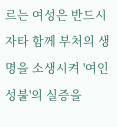르는 여성은 반드시 자타 함께 부처의 생명을 소생시켜 '여인성불'의 실증을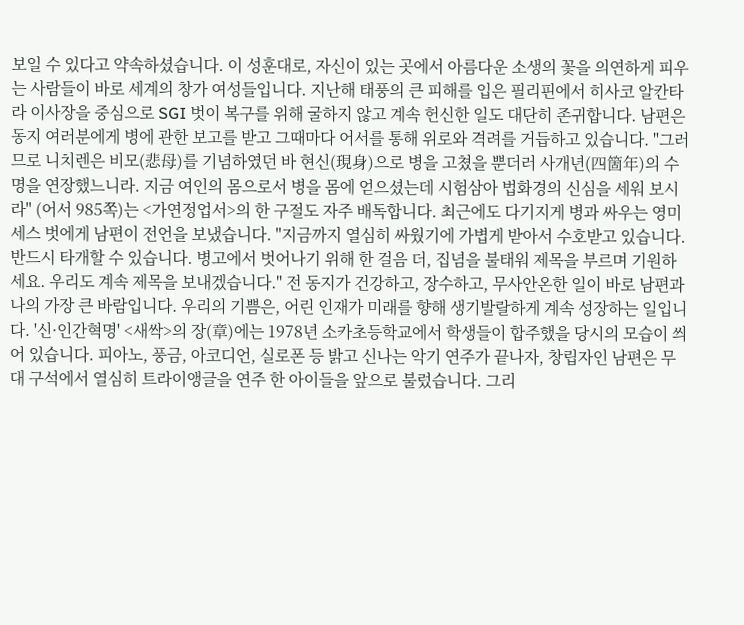보일 수 있다고 약속하셨습니다. 이 성훈대로, 자신이 있는 곳에서 아름다운 소생의 꽃을 의연하게 피우는 사람들이 바로 세계의 창가 여성들입니다. 지난해 태풍의 큰 피해를 입은 필리핀에서 히사코 알칸타라 이사장을 중심으로 SGI 벗이 복구를 위해 굴하지 않고 계속 헌신한 일도 대단히 존귀합니다. 남편은 동지 여러분에게 병에 관한 보고를 받고 그때마다 어서를 통해 위로와 격려를 거듭하고 있습니다. "그러므로 니치렌은 비모(悲母)를 기념하였던 바 현신(現身)으로 병을 고쳤을 뿐더러 사개년(四箇年)의 수명을 연장했느니라. 지금 여인의 몸으로서 병을 몸에 얻으셨는데 시험삼아 법화경의 신심을 세워 보시라" (어서 985쪽)는 <가연정업서>의 한 구절도 자주 배독합니다. 최근에도 다기지게 병과 싸우는 영미세스 벗에게 남편이 전언을 보냈습니다. "지금까지 열심히 싸웠기에 가볍게 받아서 수호받고 있습니다. 반드시 타개할 수 있습니다. 병고에서 벗어나기 위해 한 걸음 더, 집념을 불태워 제목을 부르며 기원하세요. 우리도 계속 제목을 보내겠습니다." 전 동지가 건강하고, 장수하고, 무사안온한 일이 바로 남편과 나의 가장 큰 바람입니다. 우리의 기쁨은, 어린 인재가 미래를 향해 생기발랄하게 계속 성장하는 일입니다. '신·인간혁명' <새싹>의 장(章)에는 1978년 소카초등학교에서 학생들이 합주했을 당시의 모습이 씌어 있습니다. 피아노, 풍금, 아코디언, 실로폰 등 밝고 신나는 악기 연주가 끝나자, 창립자인 남편은 무대 구석에서 열심히 트라이앵글을 연주 한 아이들을 앞으로 불렀습니다. 그리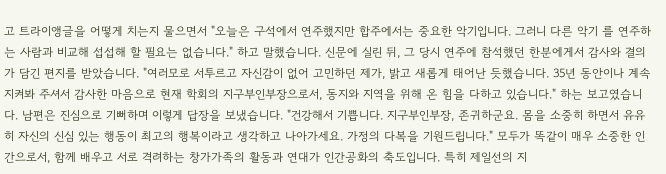고 트라이앵글을 어떻게 치는지 물으면서 "오늘은 구석에서 연주했지만 합주에서는 중요한 악기입니다. 그러니 다른 악기 를 연주하는 사람과 비교해 섭섭해 할 필요는 없습니다." 하고 말했습니다. 신문에 실린 뒤, 그 당시 연주에 참석했던 한분에게서 감사와 결의가 담긴 편지를 받았습니다. "여러모로 서투르고 자신감이 없어 고민하던 제가, 밝고 새롭게 태어난 듯했습니다. 35년 동안이나 계속 지켜봐 주셔서 감사한 마음으로 현재 학회의 지구부인부장으로서, 동지와 지역을 위해 온 힘을 다하고 있습니다." 하는 보고였습니다. 남편은 진심으로 기뻐하며 이렇게 답장을 보냈습니다. "건강해서 기쁩니다. 지구부인부장, 존귀하군요. 몸을 소중히 하면서 유유히 자신의 신심 있는 행동이 최고의 행복이라고 생각하고 나아가세요. 가정의 다복을 기원드립니다." 모두가 똑같이 매우 소중한 인간으로서, 함께 배우고 서로 격려하는 창가가족의 활동과 연대가 인간공화의 축도입니다. 특히 제일선의 지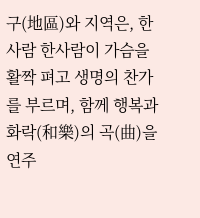구(地區)와 지역은, 한사람 한사람이 가슴을 활짝 펴고 생명의 찬가를 부르며, 함께 행복과 화락(和樂)의 곡(曲)을 연주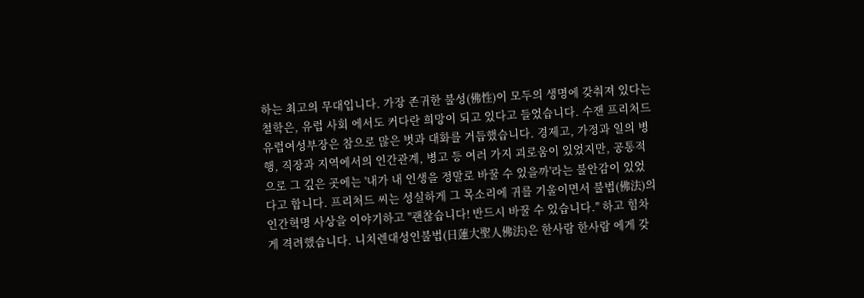하는 최고의 무대입니다. 가장 존귀한 불성(佛性)이 모두의 생명에 갖춰져 있다는 철학은, 유럽 사회 에서도 커다란 희망이 되고 있다고 들었습니다. 수잰 프리처드 유럽여성부장은 참으로 많은 벗과 대화를 거듭했습니다. 경제고, 가정과 일의 병행, 직장과 지역에서의 인간관계, 병고 등 여러 가지 괴로움이 있었지만, 공통적으로 그 깊은 곳에는 '내가 내 인생을 정말로 바꿀 수 있을까'라는 불안감이 있었다고 합니다. 프리처드 씨는 성실하게 그 목소리에 귀를 기울이면서 불법(佛法)의 인간혁명 사상을 이야기하고 "괜찮습니다! 반드시 바꿀 수 있습니다." 하고 힘차게 격려했습니다. 니치렌대성인불법(日蓮大聖人佛法)은 한사람 한사람 에게 갖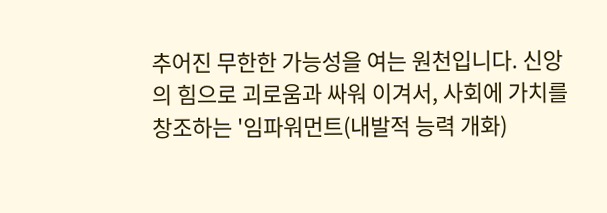추어진 무한한 가능성을 여는 원천입니다. 신앙의 힘으로 괴로움과 싸워 이겨서, 사회에 가치를 창조하는 '임파워먼트(내발적 능력 개화)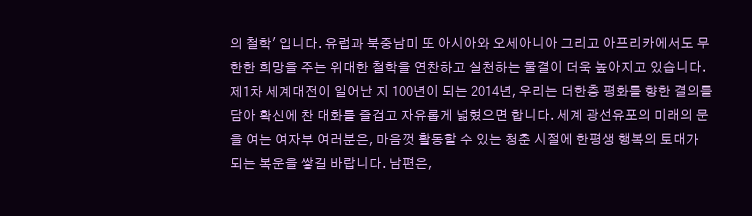의 철학' 입니다. 유럽과 북중남미 또 아시아와 오세아니아 그리고 아프리카에서도 무한한 희망을 주는 위대한 철학을 연찬하고 실천하는 물결이 더욱 높아지고 있습니다. 제1차 세계대전이 일어난 지 100년이 되는 2014년, 우리는 더한층 평화를 향한 결의를 담아 확신에 찬 대화를 즐겁고 자유롭게 넓혔으면 합니다. 세계 광선유포의 미래의 문을 여는 여자부 여러분은, 마음껏 활동할 수 있는 청춘 시절에 한평생 행복의 토대가 되는 복운을 쌓길 바랍니다. 남편은,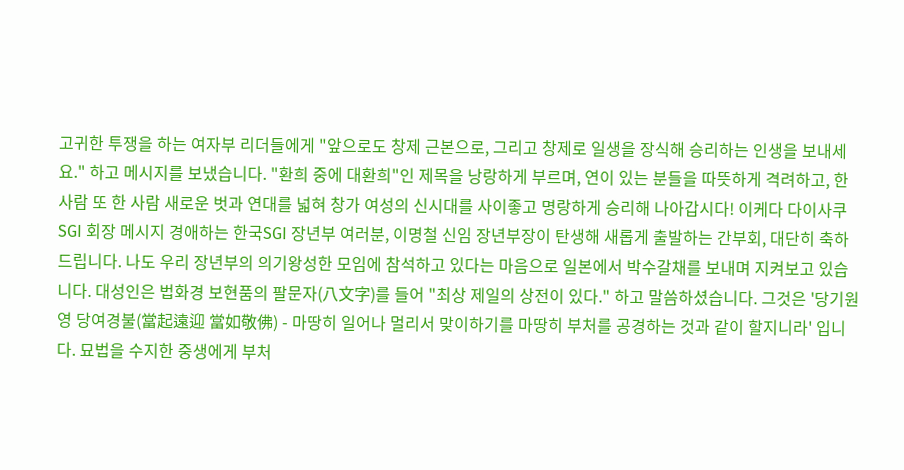고귀한 투쟁을 하는 여자부 리더들에게 "앞으로도 창제 근본으로, 그리고 창제로 일생을 장식해 승리하는 인생을 보내세요." 하고 메시지를 보냈습니다. "환희 중에 대환희"인 제목을 낭랑하게 부르며, 연이 있는 분들을 따뜻하게 격려하고, 한 사람 또 한 사람 새로운 벗과 연대를 넓혀 창가 여성의 신시대를 사이좋고 명랑하게 승리해 나아갑시다! 이케다 다이사쿠 SGI 회장 메시지 경애하는 한국SGI 장년부 여러분, 이명철 신임 장년부장이 탄생해 새롭게 출발하는 간부회, 대단히 축하드립니다. 나도 우리 장년부의 의기왕성한 모임에 참석하고 있다는 마음으로 일본에서 박수갈채를 보내며 지켜보고 있습니다. 대성인은 법화경 보현품의 팔문자(八文字)를 들어 "최상 제일의 상전이 있다." 하고 말씀하셨습니다. 그것은 '당기원영 당여경불(當起遠迎 當如敬佛) - 마땅히 일어나 멀리서 맞이하기를 마땅히 부처를 공경하는 것과 같이 할지니라' 입니다. 묘법을 수지한 중생에게 부처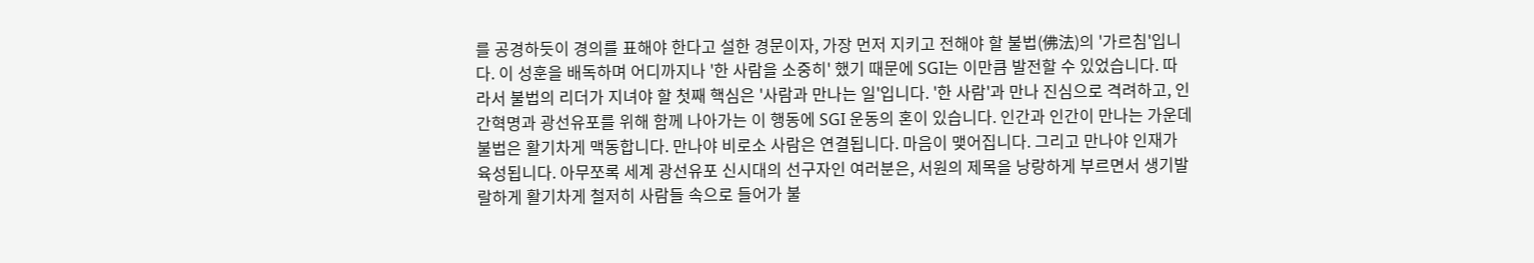를 공경하듯이 경의를 표해야 한다고 설한 경문이자, 가장 먼저 지키고 전해야 할 불법(佛法)의 '가르침'입니다. 이 성훈을 배독하며 어디까지나 '한 사람을 소중히' 했기 때문에 SGI는 이만큼 발전할 수 있었습니다. 따라서 불법의 리더가 지녀야 할 첫째 핵심은 '사람과 만나는 일'입니다. '한 사람'과 만나 진심으로 격려하고, 인간혁명과 광선유포를 위해 함께 나아가는 이 행동에 SGI 운동의 혼이 있습니다. 인간과 인간이 만나는 가운데 불법은 활기차게 맥동합니다. 만나야 비로소 사람은 연결됩니다. 마음이 맺어집니다. 그리고 만나야 인재가 육성됩니다. 아무쪼록 세계 광선유포 신시대의 선구자인 여러분은, 서원의 제목을 낭랑하게 부르면서 생기발랄하게 활기차게 철저히 사람들 속으로 들어가 불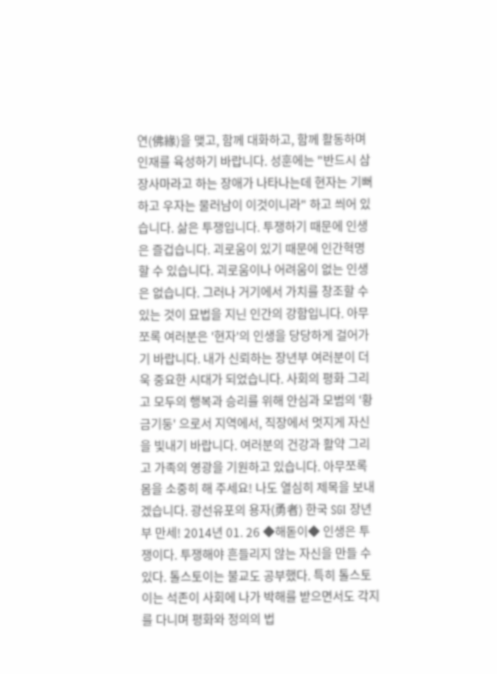연(佛緣)을 맺고, 함께 대화하고, 함께 활동하며 인재를 육성하기 바랍니다. 성훈에는 "반드시 삼장사마라고 하는 장애가 나타나는데 현자는 기뻐하고 우자는 물러남이 이것이니라" 하고 씌어 있습니다. 삶은 투쟁입니다. 투쟁하기 때문에 인생은 즐겁습니다. 괴로움이 있기 때문에 인간혁명 할 수 있습니다. 괴로움이나 어려움이 없는 인생은 없습니다. 그러나 거기에서 가치를 창조할 수 있는 것이 묘법을 지닌 인간의 강함입니다. 아무쪼록 여러분은 '현자'의 인생을 당당하게 걸어가기 바랍니다. 내가 신뢰하는 장년부 여러분이 더욱 중요한 시대가 되었습니다. 사회의 평화 그리고 모두의 행복과 승리를 위해 안심과 모범의 '황금기둥' 으로서 지역에서, 직장에서 멋지게 자신을 빛내기 바랍니다. 여러분의 건강과 활약 그리고 가족의 영광을 기원하고 있습니다. 아무쪼록 몸을 소중히 해 주세요! 나도 열심히 제목을 보내겠습니다. 광선유포의 용자(勇者) 한국 SGI 장년부 만세! 2014년 01. 26 ◆해돋이◆ 인생은 투쟁이다. 투쟁해야 흔들리지 않는 자신을 만들 수 있다. 톨스토이는 불교도 공부했다. 특히 톨스토이는 석존이 사회에 나가 박해를 받으면서도 각지를 다니며 평화와 정의의 법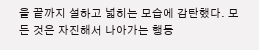을 끝까지 설하고 넓히는 모습에 감탄했다. 모든 것은 자진해서 나아가는 행동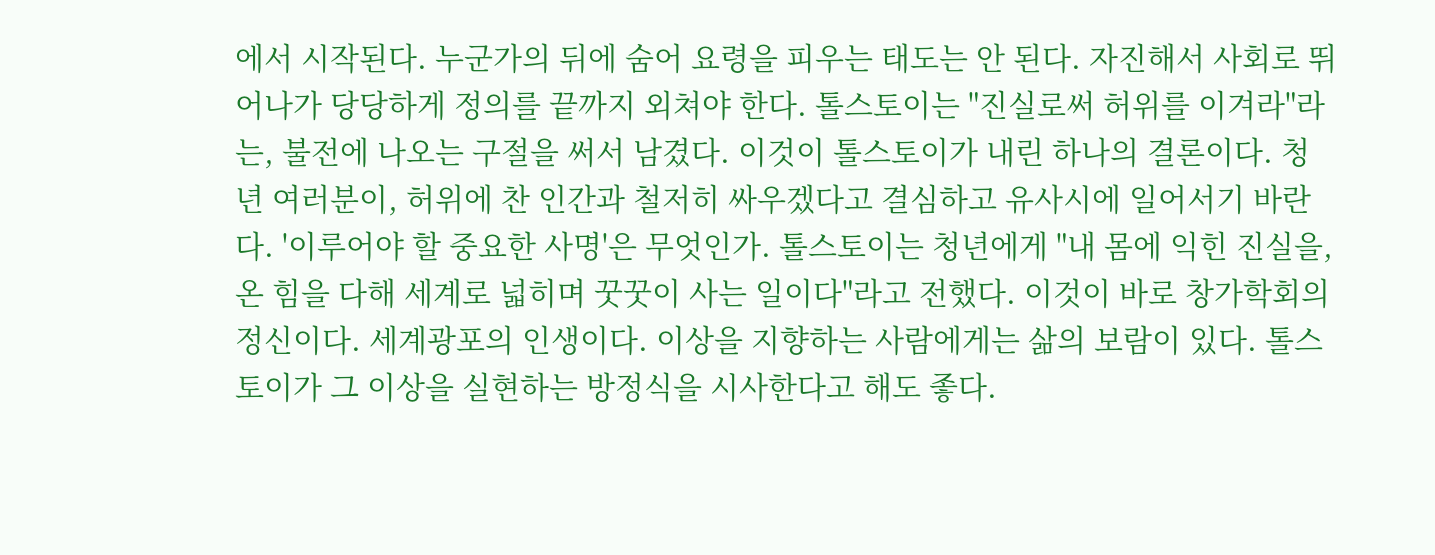에서 시작된다. 누군가의 뒤에 숨어 요령을 피우는 태도는 안 된다. 자진해서 사회로 뛰어나가 당당하게 정의를 끝까지 외쳐야 한다. 톨스토이는 "진실로써 허위를 이겨라"라는, 불전에 나오는 구절을 써서 남겼다. 이것이 톨스토이가 내린 하나의 결론이다. 청년 여러분이, 허위에 찬 인간과 철저히 싸우겠다고 결심하고 유사시에 일어서기 바란다. '이루어야 할 중요한 사명'은 무엇인가. 톨스토이는 청년에게 "내 몸에 익힌 진실을, 온 힘을 다해 세계로 넓히며 꿋꿋이 사는 일이다"라고 전했다. 이것이 바로 창가학회의 정신이다. 세계광포의 인생이다. 이상을 지향하는 사람에게는 삶의 보람이 있다. 톨스토이가 그 이상을 실현하는 방정식을 시사한다고 해도 좋다.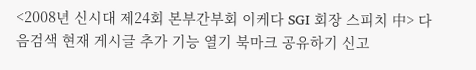<2008년 신시대 제24회 본부간부회 이케다 SGI 회장 스피치 中> 다음검색 현재 게시글 추가 기능 열기 북마크 공유하기 신고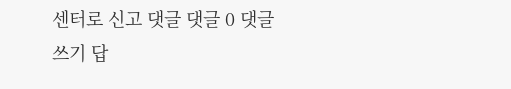센터로 신고 댓글 댓글 0 댓글쓰기 답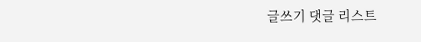글쓰기 댓글 리스트